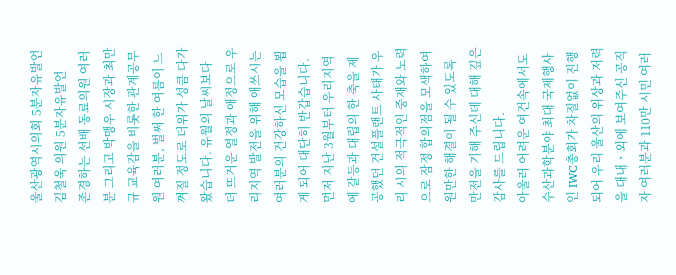울산광역시의회 5분자유발언
김철욱 의원 5분자유발언
존경하는 선배 동료의원 여러분 그리고 박맹우 시장과 최만규 교육감을 비롯한 관계공무원 여러분, 벌써 한 여름이 느껴질 정도로 더위가 성큼 다가왔습니다. 유월의 날씨보다 더 뜨거운 열정과 애정으로 우리지역 발전을 위해 애쓰시는 여러분의 건강하신 모습을 뵙게 되어 대단히 반갑습니다. 먼저 지난 3월부터 우리지역에 갈등과 대립의 한 축을 제공했던 건설플랜트 사태가 우리 시의 적극적인 중재와 노력으로 잠정 합의점을 모색하여 원만한 해결이 될 수 있도록 만전을 기해 주신데 대해 깊은 감사를 드립니다.
아울러 어려운 여건속에서도 수산과학분야 최대 국제행사인 IWC총회가 차질없이 진행되어 우리 울산의 위상과 저력을 대내ㆍ외에 보여주신 공직자 여러분과 110만 시민 여러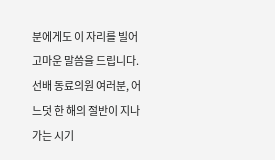분에게도 이 자리를 빌어 고마운 말씀을 드립니다. 선배 동료의원 여러분, 어느덧 한 해의 절반이 지나가는 시기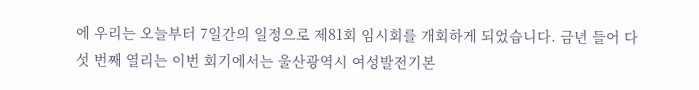에 우리는 오늘부터 7일간의 일정으로 제81회 임시회를 개회하게 되었습니다. 금년 들어 다섯 번째 열리는 이번 회기에서는 울산광역시 여성발전기본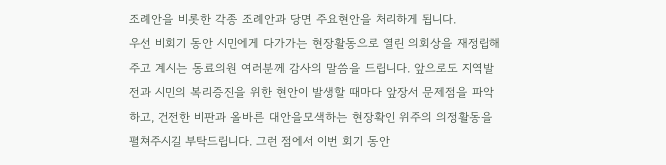조례안을 비롯한 각종 조례안과 당면 주요현안을 처리하게 됩니다.
우선 비회기 동안 시민에게 다가가는 현장활동으로 열린 의회상을 재정립해 주고 계시는 동료의원 여러분께 감사의 말씀을 드립니다. 앞으로도 지역발전과 시민의 복리증진을 위한 현안이 발생할 때마다 앞장서 문제점을 파악하고, 건전한 비판과 올바른 대안을모색하는 현장확인 위주의 의정활동을 펼쳐주시길 부탁드립니다. 그런 점에서 이번 회기 동안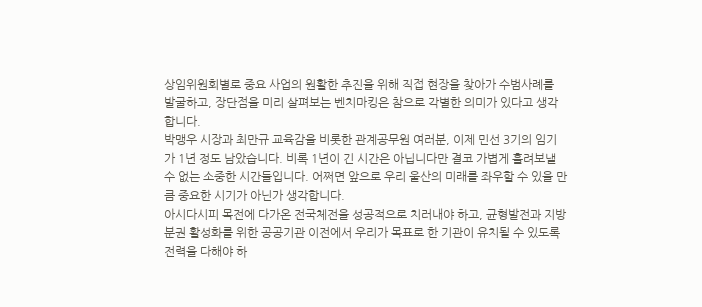상임위원회별로 중요 사업의 원활한 추진을 위해 직접 현장을 찾아가 수범사례를 발굴하고, 장단점을 미리 살펴보는 벤치마킹은 참으로 각별한 의미가 있다고 생각합니다.
박맹우 시장과 최만규 교육감을 비롯한 관계공무원 여러분, 이제 민선 3기의 임기가 1년 정도 남았습니다. 비록 1년이 긴 시간은 아닙니다만 결코 가볍게 흘려보낼 수 없는 소중한 시간들입니다. 어쩌면 앞으로 우리 울산의 미래를 좌우할 수 있을 만큼 중요한 시기가 아닌가 생각합니다.
아시다시피 목전에 다가온 전국체전을 성공적으로 치러내야 하고, 균형발전과 지방분권 활성화를 위한 공공기관 이전에서 우리가 목표로 한 기관이 유치될 수 있도록 전력을 다해야 하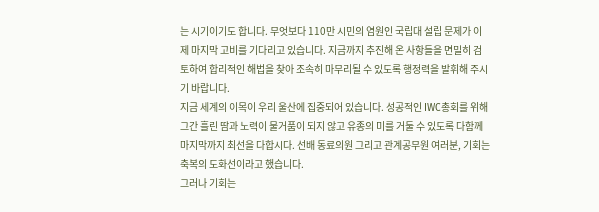는 시기이기도 합니다. 무엇보다 110만 시민의 염원인 국립대 설립 문제가 이제 마지막 고비를 기다리고 있습니다. 지금까지 추진해 온 사항들을 면밀히 검토하여 합리적인 해법을 찾아 조속히 마무리될 수 있도록 행정력을 발휘해 주시기 바랍니다.
지금 세계의 이목이 우리 울산에 집중되어 있습니다. 성공적인 IWC총회를 위해 그간 흘린 땀과 노력이 물거품이 되지 않고 유종의 미를 거둘 수 있도록 다함께 마지막까지 최선을 다합시다. 선배 동료의원 그리고 관계공무원 여러분, 기회는 축복의 도화선이라고 했습니다.
그러나 기회는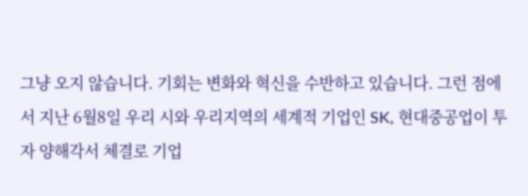그냥 오지 않습니다. 기회는 변화와 혁신을 수반하고 있습니다. 그런 점에서 지난 6월8일 우리 시와 우리지역의 세계적 기업인 SK, 현대중공업이 투자 양해각서 체결로 기업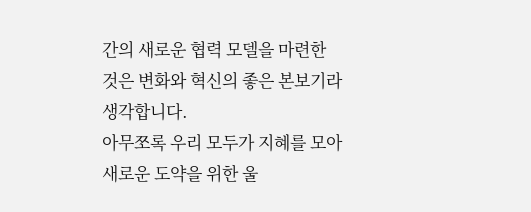간의 새로운 협력 모델을 마련한 것은 변화와 혁신의 좋은 본보기라 생각합니다.
아무쪼록 우리 모두가 지혜를 모아 새로운 도약을 위한 울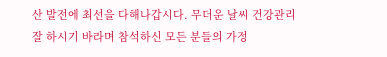산 발전에 최선을 다해나갑시다. 무더운 날씨 건강관리 잘 하시기 바라며 참석하신 모든 분들의 가정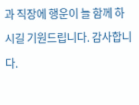과 직장에 행운이 늘 함께 하시길 기원드립니다. 감사합니다.